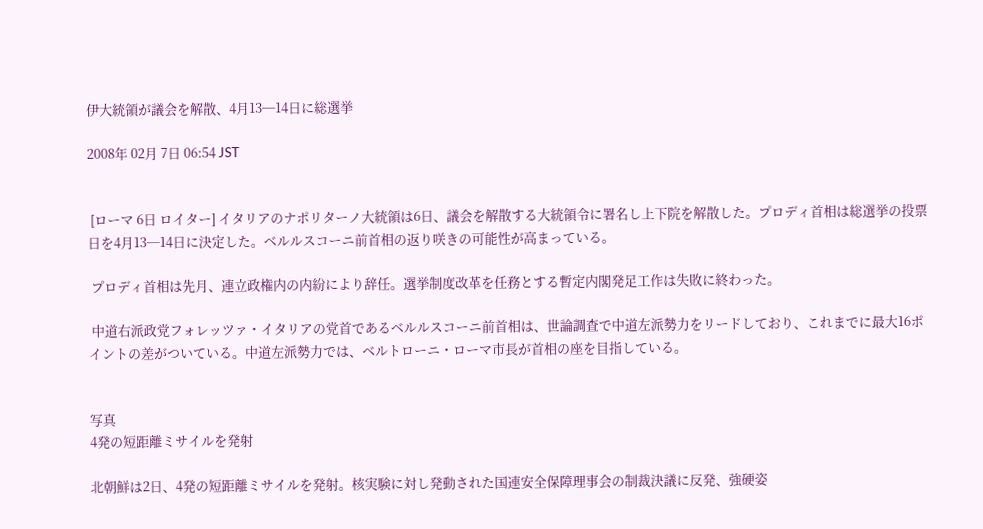伊大統領が議会を解散、4月13─14日に総選挙

2008年 02月 7日 06:54 JST


 [ローマ 6日 ロイター] イタリアのナポリターノ大統領は6日、議会を解散する大統領令に署名し上下院を解散した。プロディ首相は総選挙の投票日を4月13─14日に決定した。ベルルスコーニ前首相の返り咲きの可能性が高まっている。

 プロディ首相は先月、連立政権内の内紛により辞任。選挙制度改革を任務とする暫定内閣発足工作は失敗に終わった。

 中道右派政党フォレッツァ・イタリアの党首であるベルルスコーニ前首相は、世論調査で中道左派勢力をリードしており、これまでに最大16ポイントの差がついている。中道左派勢力では、ベルトローニ・ローマ市長が首相の座を目指している。


写真
4発の短距離ミサイルを発射

北朝鮮は2日、4発の短距離ミサイルを発射。核実験に対し発動された国連安全保障理事会の制裁決議に反発、強硬姿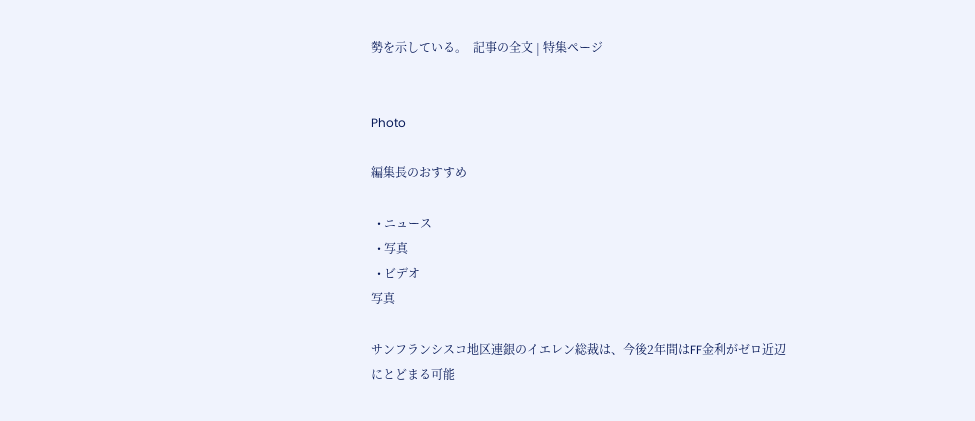勢を示している。  記事の全文 | 特集ページ


Photo

編集長のおすすめ

  • ニュース
  • 写真
  • ビデオ
写真

サンフランシスコ地区連銀のイエレン総裁は、今後2年間はFF金利がゼロ近辺にとどまる可能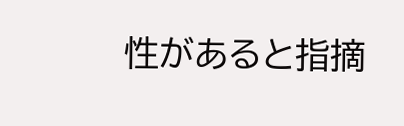性があると指摘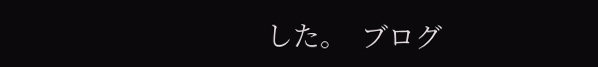した。  ブログ